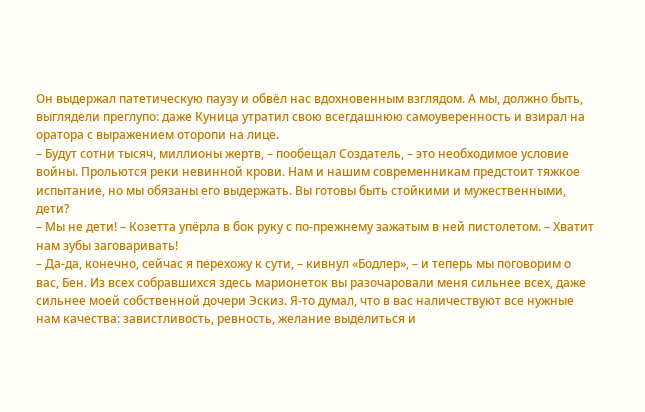Он выдержал патетическую паузу и обвёл нас вдохновенным взглядом. А мы, должно быть, выглядели преглупо: даже Куница утратил свою всегдашнюю самоуверенность и взирал на оратора с выражением оторопи на лице.
– Будут сотни тысяч, миллионы жертв, – пообещал Создатель, – это необходимое условие войны. Прольются реки невинной крови. Нам и нашим современникам предстоит тяжкое испытание, но мы обязаны его выдержать. Вы готовы быть стойкими и мужественными, дети?
– Мы не дети! – Козетта упёрла в бок руку с по-прежнему зажатым в ней пистолетом. – Хватит нам зубы заговаривать!
– Да-да, конечно, сейчас я перехожу к сути, – кивнул «Бодлер», – и теперь мы поговорим о вас, Бен. Из всех собравшихся здесь марионеток вы разочаровали меня сильнее всех, даже сильнее моей собственной дочери Эскиз. Я-то думал, что в вас наличествуют все нужные нам качества: завистливость, ревность, желание выделиться и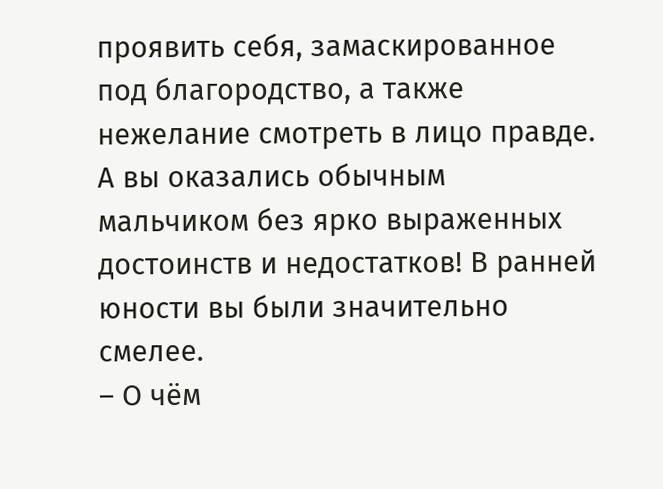проявить себя, замаскированное под благородство, а также нежелание смотреть в лицо правде. А вы оказались обычным мальчиком без ярко выраженных достоинств и недостатков! В ранней юности вы были значительно смелее.
– О чём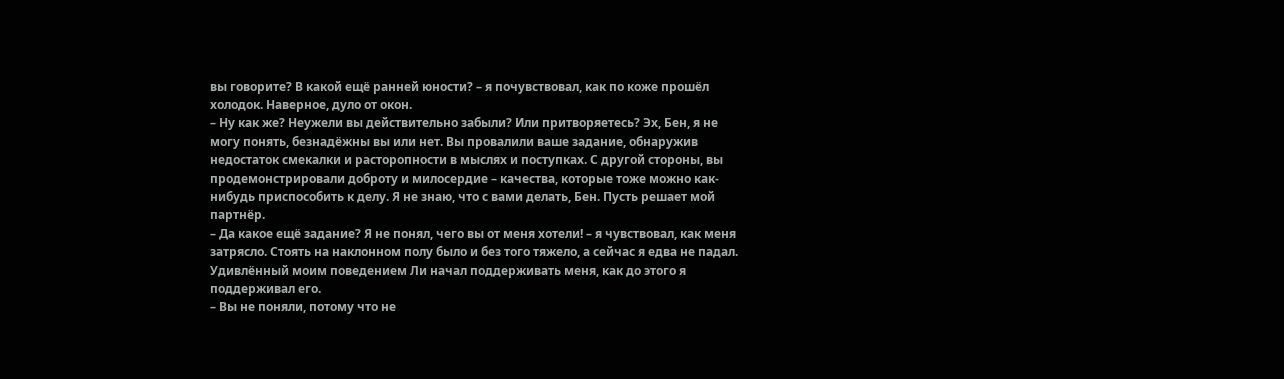вы говорите? В какой ещё ранней юности? – я почувствовал, как по коже прошёл холодок. Наверное, дуло от окон.
– Ну как же? Неужели вы действительно забыли? Или притворяетесь? Эх, Бен, я не могу понять, безнадёжны вы или нет. Вы провалили ваше задание, обнаружив недостаток смекалки и расторопности в мыслях и поступках. С другой стороны, вы продемонстрировали доброту и милосердие – качества, которые тоже можно как-нибудь приспособить к делу. Я не знаю, что с вами делать, Бен. Пусть решает мой партнёр.
– Да какое ещё задание? Я не понял, чего вы от меня хотели! – я чувствовал, как меня затрясло. Стоять на наклонном полу было и без того тяжело, а сейчас я едва не падал. Удивлённый моим поведением Ли начал поддерживать меня, как до этого я поддерживал его.
– Вы не поняли, потому что не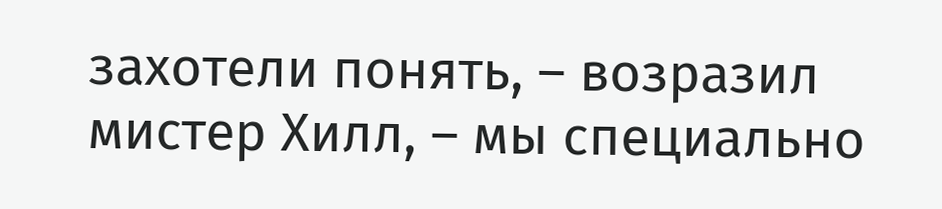захотели понять, – возразил мистер Хилл, – мы специально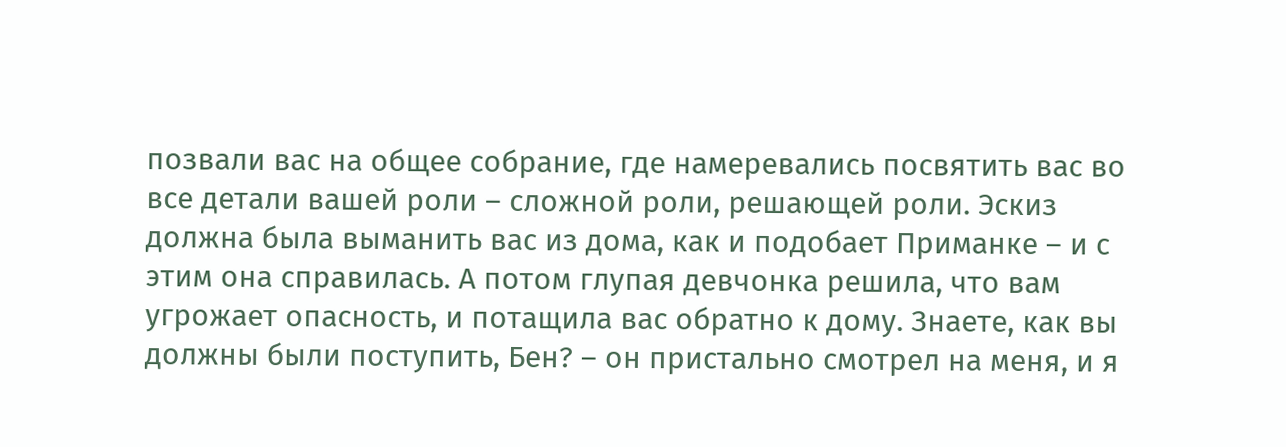позвали вас на общее собрание, где намеревались посвятить вас во все детали вашей роли – сложной роли, решающей роли. Эскиз должна была выманить вас из дома, как и подобает Приманке – и с этим она справилась. А потом глупая девчонка решила, что вам угрожает опасность, и потащила вас обратно к дому. Знаете, как вы должны были поступить, Бен? – он пристально смотрел на меня, и я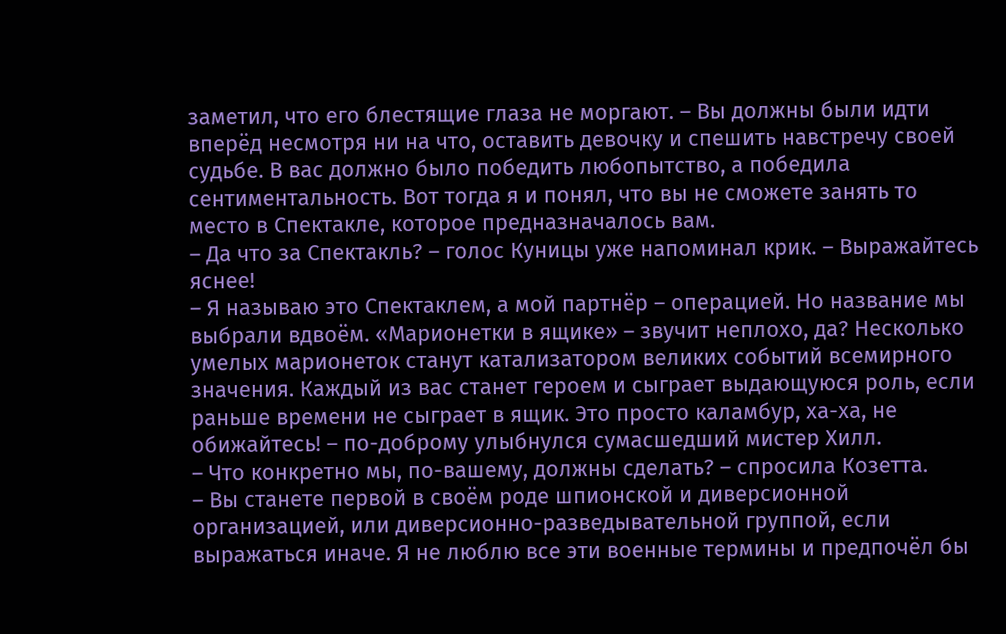заметил, что его блестящие глаза не моргают. – Вы должны были идти вперёд несмотря ни на что, оставить девочку и спешить навстречу своей судьбе. В вас должно было победить любопытство, а победила сентиментальность. Вот тогда я и понял, что вы не сможете занять то место в Спектакле, которое предназначалось вам.
– Да что за Спектакль? – голос Куницы уже напоминал крик. – Выражайтесь яснее!
– Я называю это Спектаклем, а мой партнёр – операцией. Но название мы выбрали вдвоём. «Марионетки в ящике» – звучит неплохо, да? Несколько умелых марионеток станут катализатором великих событий всемирного значения. Каждый из вас станет героем и сыграет выдающуюся роль, если раньше времени не сыграет в ящик. Это просто каламбур, ха-ха, не обижайтесь! – по-доброму улыбнулся сумасшедший мистер Хилл.
– Что конкретно мы, по-вашему, должны сделать? – спросила Козетта.
– Вы станете первой в своём роде шпионской и диверсионной организацией, или диверсионно-разведывательной группой, если выражаться иначе. Я не люблю все эти военные термины и предпочёл бы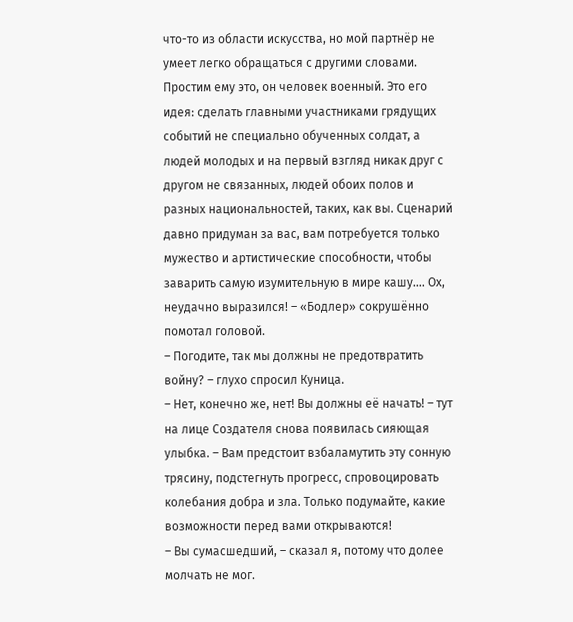что-то из области искусства, но мой партнёр не умеет легко обращаться с другими словами. Простим ему это, он человек военный. Это его идея: сделать главными участниками грядущих событий не специально обученных солдат, а людей молодых и на первый взгляд никак друг с другом не связанных, людей обоих полов и разных национальностей, таких, как вы. Сценарий давно придуман за вас, вам потребуется только мужество и артистические способности, чтобы заварить самую изумительную в мире кашу…. Ох, неудачно выразился! – «Бодлер» сокрушённо помотал головой.
– Погодите, так мы должны не предотвратить войну? – глухо спросил Куница.
– Нет, конечно же, нет! Вы должны её начать! – тут на лице Создателя снова появилась сияющая улыбка. – Вам предстоит взбаламутить эту сонную трясину, подстегнуть прогресс, спровоцировать колебания добра и зла. Только подумайте, какие возможности перед вами открываются!
– Вы сумасшедший, – сказал я, потому что долее молчать не мог.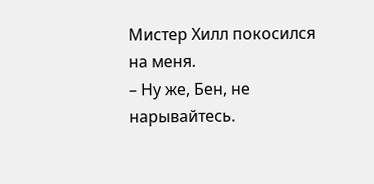Мистер Хилл покосился на меня.
– Ну же, Бен, не нарывайтесь.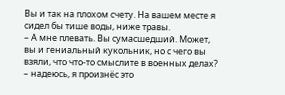Вы и так на плохом счету. На вашем месте я сидел бы тише воды, ниже травы.
– А мне плевать. Вы сумасшедший. Может, вы и гениальный кукольник, но с чего вы взяли, что что-то смыслите в военных делах? – надеюсь, я произнёс это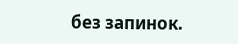без запинок.